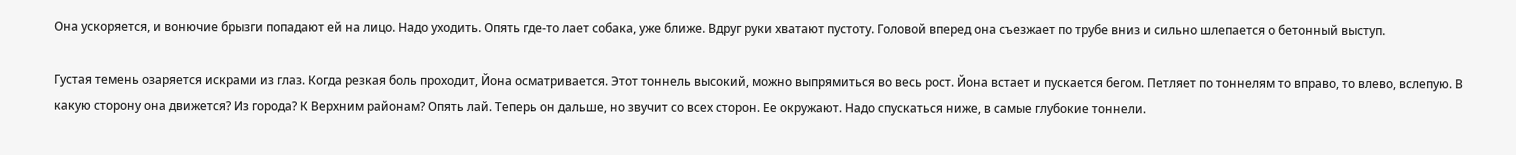Она ускоряется, и вонючие брызги попадают ей на лицо. Надо уходить. Опять где-то лает собака, уже ближе. Вдруг руки хватают пустоту. Головой вперед она съезжает по трубе вниз и сильно шлепается о бетонный выступ.

Густая темень озаряется искрами из глаз. Когда резкая боль проходит, Йона осматривается. Этот тоннель высокий, можно выпрямиться во весь рост. Йона встает и пускается бегом. Петляет по тоннелям то вправо, то влево, вслепую. В какую сторону она движется? Из города? К Верхним районам? Опять лай. Теперь он дальше, но звучит со всех сторон. Ее окружают. Надо спускаться ниже, в самые глубокие тоннели.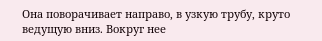Она поворачивает направо, в узкую трубу, круто ведущую вниз. Вокруг нее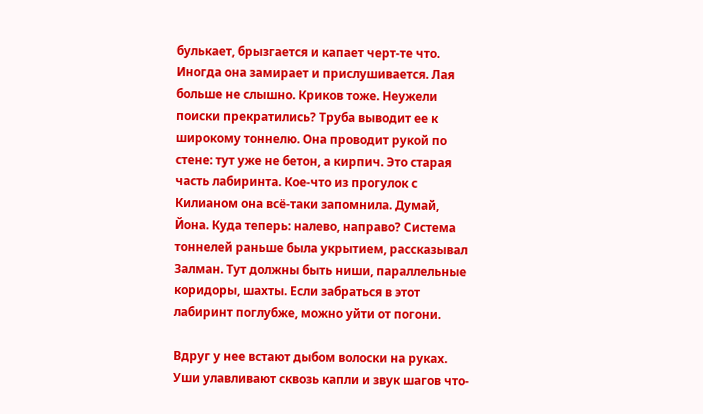булькает, брызгается и капает черт-те что. Иногда она замирает и прислушивается. Лая больше не слышно. Криков тоже. Неужели поиски прекратились? Труба выводит ее к широкому тоннелю. Она проводит рукой по стене: тут уже не бетон, а кирпич. Это старая часть лабиринта. Кое-что из прогулок с Килианом она всё-таки запомнила. Думай, Йона. Куда теперь: налево, направо? Система тоннелей раньше была укрытием, рассказывал Залман. Тут должны быть ниши, параллельные коридоры, шахты. Если забраться в этот лабиринт поглубже, можно уйти от погони.

Вдруг у нее встают дыбом волоски на руках. Уши улавливают сквозь капли и звук шагов что-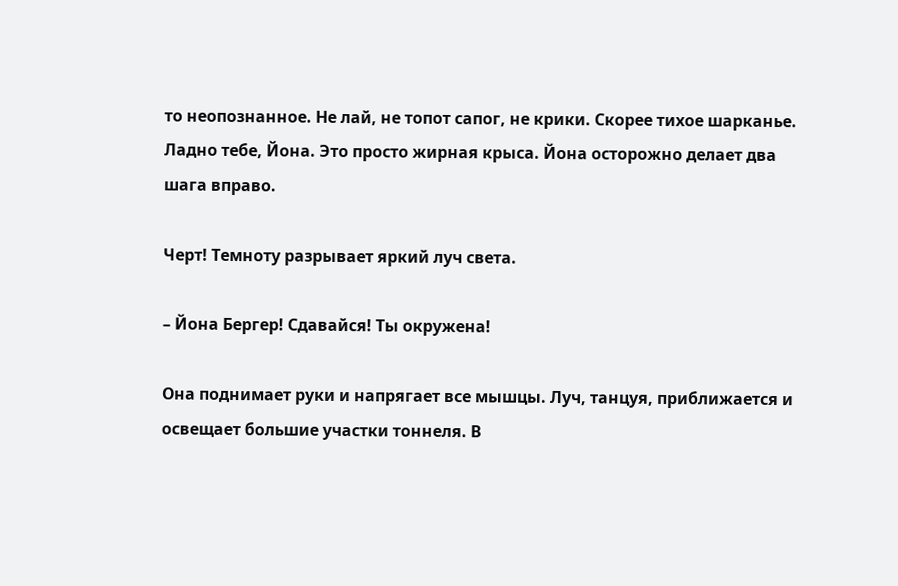то неопознанное. Не лай, не топот сапог, не крики. Скорее тихое шарканье. Ладно тебе, Йона. Это просто жирная крыса. Йона осторожно делает два шага вправо.

Черт! Темноту разрывает яркий луч света.

– Йона Бергер! Сдавайся! Ты окружена!

Она поднимает руки и напрягает все мышцы. Луч, танцуя, приближается и освещает большие участки тоннеля. В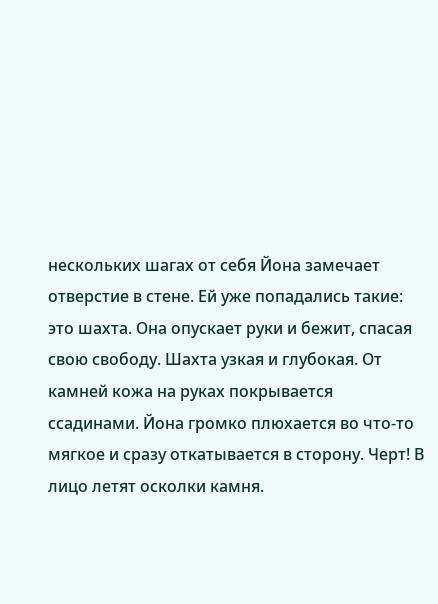нескольких шагах от себя Йона замечает отверстие в стене. Ей уже попадались такие: это шахта. Она опускает руки и бежит, спасая свою свободу. Шахта узкая и глубокая. От камней кожа на руках покрывается ссадинами. Йона громко плюхается во что-то мягкое и сразу откатывается в сторону. Черт! В лицо летят осколки камня.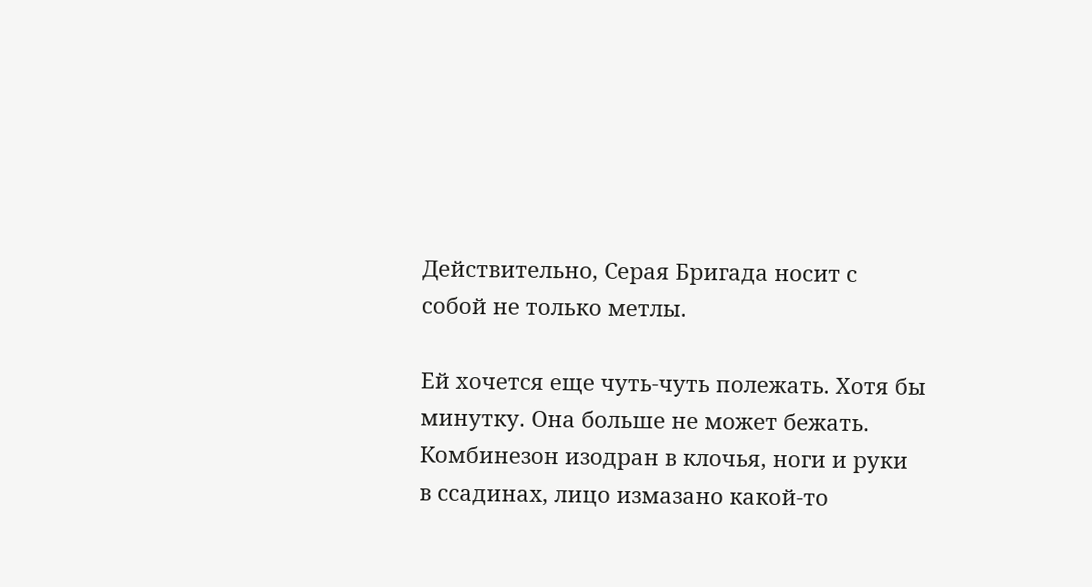Действительно, Серая Бригада носит с собой не только метлы.

Ей хочется еще чуть-чуть полежать. Хотя бы минутку. Она больше не может бежать. Комбинезон изодран в клочья, ноги и руки в ссадинах, лицо измазано какой-то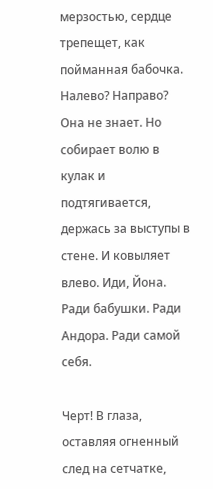мерзостью, сердце трепещет, как пойманная бабочка. Налево? Направо? Она не знает. Но собирает волю в кулак и подтягивается, держась за выступы в стене. И ковыляет влево. Иди, Йона. Ради бабушки. Ради Андора. Ради самой себя.

Черт! В глаза, оставляя огненный след на сетчатке,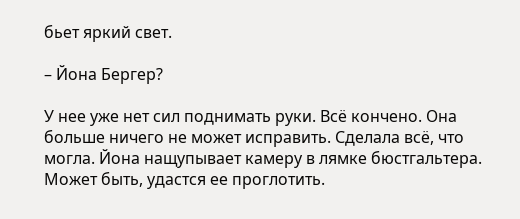бьет яркий свет.

– Йона Бергер?

У нее уже нет сил поднимать руки. Всё кончено. Она больше ничего не может исправить. Сделала всё, что могла. Йона нащупывает камеру в лямке бюстгальтера. Может быть, удастся ее проглотить.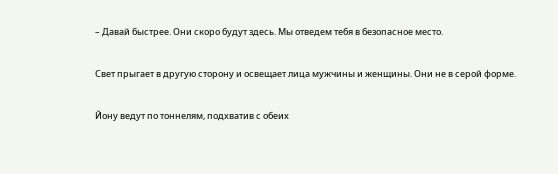– Давай быстрее. Они скоро будут здесь. Мы отведем тебя в безопасное место.

Свет прыгает в другую сторону и освещает лица мужчины и женщины. Они не в серой форме.

Йону ведут по тоннелям, подхватив с обеих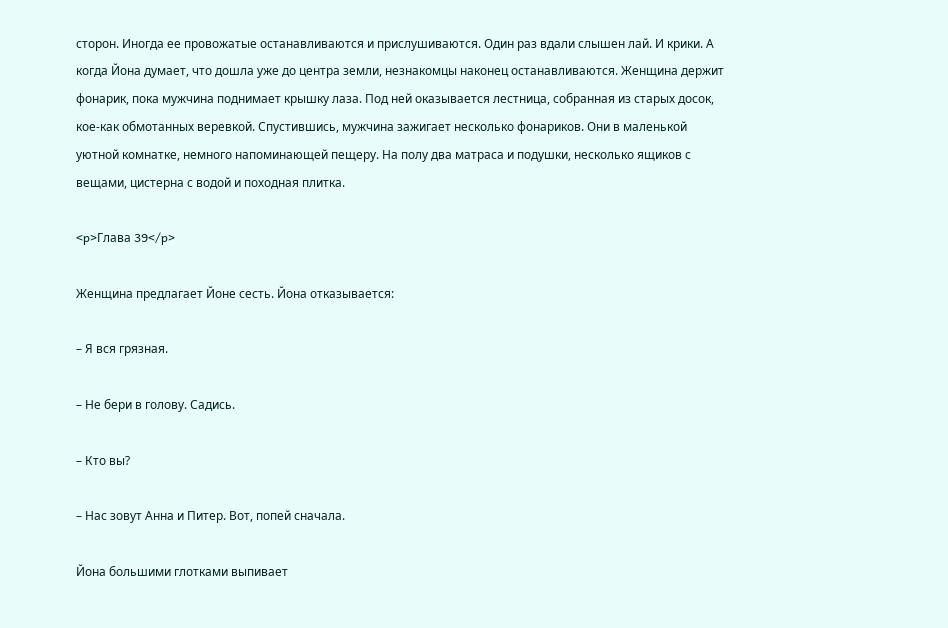сторон. Иногда ее провожатые останавливаются и прислушиваются. Один раз вдали слышен лай. И крики. А когда Йона думает, что дошла уже до центра земли, незнакомцы наконец останавливаются. Женщина держит фонарик, пока мужчина поднимает крышку лаза. Под ней оказывается лестница, собранная из старых досок, кое-как обмотанных веревкой. Спустившись, мужчина зажигает несколько фонариков. Они в маленькой уютной комнатке, немного напоминающей пещеру. На полу два матраса и подушки, несколько ящиков с вещами, цистерна с водой и походная плитка.

<p>Глава 39</p>

Женщина предлагает Йоне сесть. Йона отказывается:

– Я вся грязная.

– Не бери в голову. Садись.

– Кто вы?

– Нас зовут Анна и Питер. Вот, попей сначала.

Йона большими глотками выпивает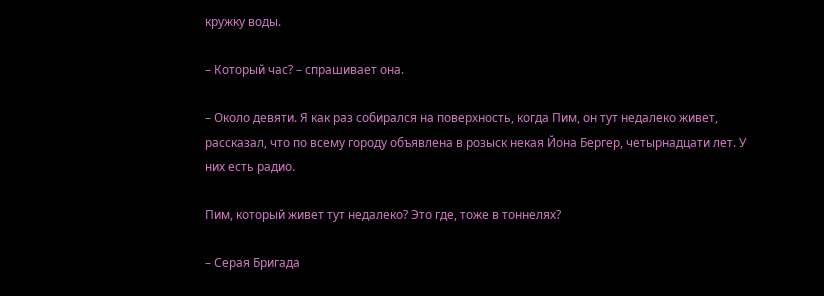кружку воды.

– Который час? – спрашивает она.

– Около девяти. Я как раз собирался на поверхность, когда Пим, он тут недалеко живет, рассказал, что по всему городу объявлена в розыск некая Йона Бергер, четырнадцати лет. У них есть радио.

Пим, который живет тут недалеко? Это где, тоже в тоннелях?

– Серая Бригада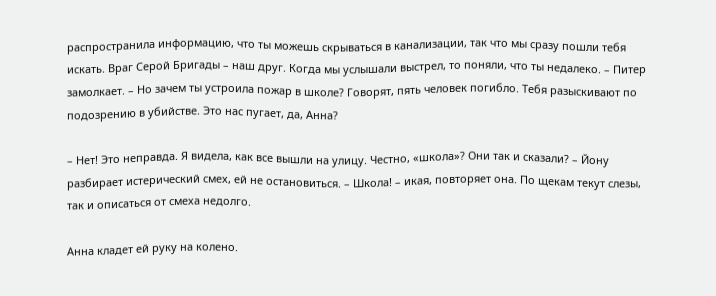распространила информацию, что ты можешь скрываться в канализации, так что мы сразу пошли тебя искать. Враг Серой Бригады – наш друг. Когда мы услышали выстрел, то поняли, что ты недалеко. – Питер замолкает. – Но зачем ты устроила пожар в школе? Говорят, пять человек погибло. Тебя разыскивают по подозрению в убийстве. Это нас пугает, да, Анна?

– Нет! Это неправда. Я видела, как все вышли на улицу. Честно, «школа»? Они так и сказали? – Йону разбирает истерический смех, ей не остановиться. – Школа! – икая, повторяет она. По щекам текут слезы, так и описаться от смеха недолго.

Анна кладет ей руку на колено.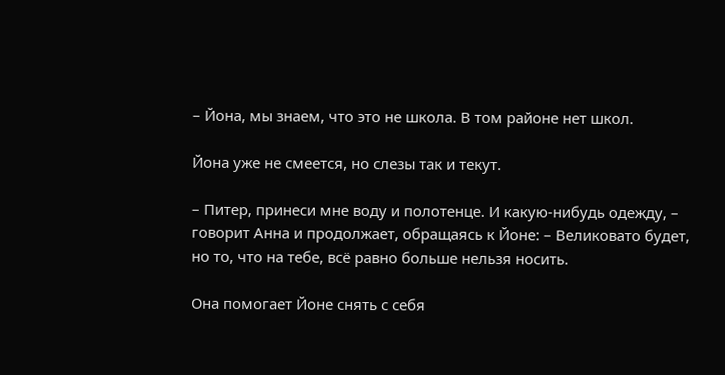– Йона, мы знаем, что это не школа. В том районе нет школ.

Йона уже не смеется, но слезы так и текут.

– Питер, принеси мне воду и полотенце. И какую-нибудь одежду, – говорит Анна и продолжает, обращаясь к Йоне: – Великовато будет, но то, что на тебе, всё равно больше нельзя носить.

Она помогает Йоне снять с себя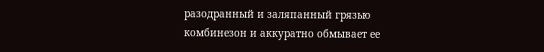разодранный и заляпанный грязью комбинезон и аккуратно обмывает ее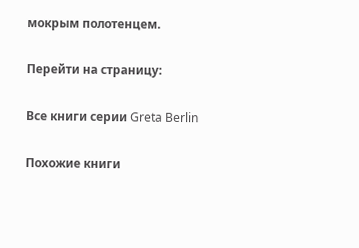мокрым полотенцем.

Перейти на страницу:

Все книги серии Greta Berlin

Похожие книги